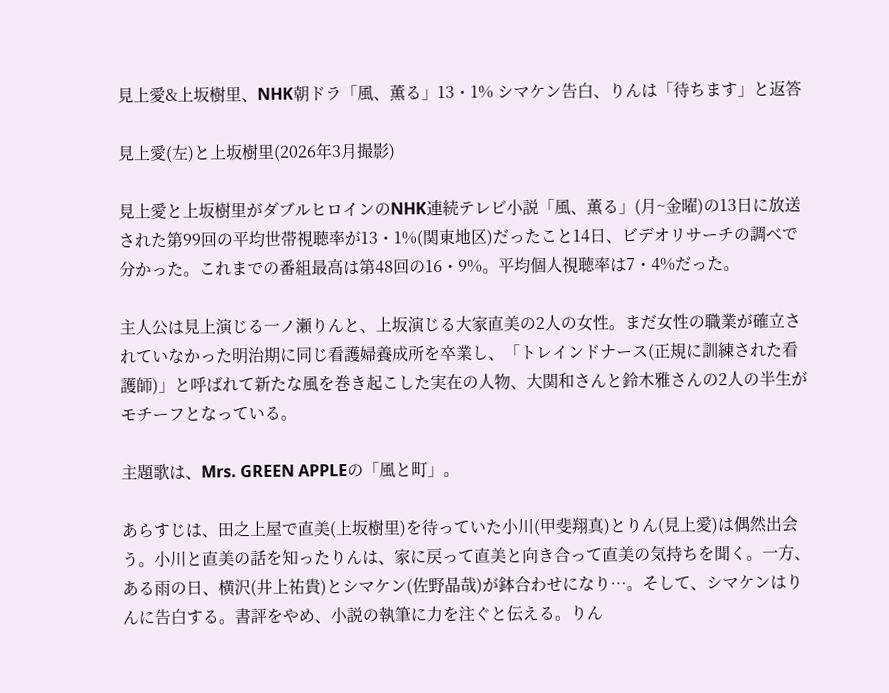見上愛&上坂樹里、NHK朝ドラ「風、薫る」13・1% シマケン告白、りんは「待ちます」と返答

見上愛(左)と上坂樹里(2026年3月撮影)

見上愛と上坂樹里がダブルヒロインのNHK連続テレビ小説「風、薫る」(月~金曜)の13日に放送された第99回の平均世帯視聴率が13・1%(関東地区)だったこと14日、ビデオリサーチの調べで分かった。これまでの番組最高は第48回の16・9%。平均個人視聴率は7・4%だった。

主人公は見上演じる一ノ瀬りんと、上坂演じる大家直美の2人の女性。まだ女性の職業が確立されていなかった明治期に同じ看護婦養成所を卒業し、「トレインドナース(正規に訓練された看護師)」と呼ばれて新たな風を巻き起こした実在の人物、大関和さんと鈴木雅さんの2人の半生がモチーフとなっている。

主題歌は、Mrs. GREEN APPLEの「風と町」。

あらすじは、田之上屋で直美(上坂樹里)を待っていた小川(甲斐翔真)とりん(見上愛)は偶然出会う。小川と直美の話を知ったりんは、家に戻って直美と向き合って直美の気持ちを聞く。一方、ある雨の日、横沢(井上祐貴)とシマケン(佐野晶哉)が鉢合わせになり…。そして、シマケンはりんに告白する。書評をやめ、小説の執筆に力を注ぐと伝える。りん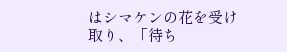はシマケンの花を受け取り、「待ち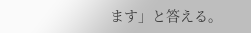ます」と答える。